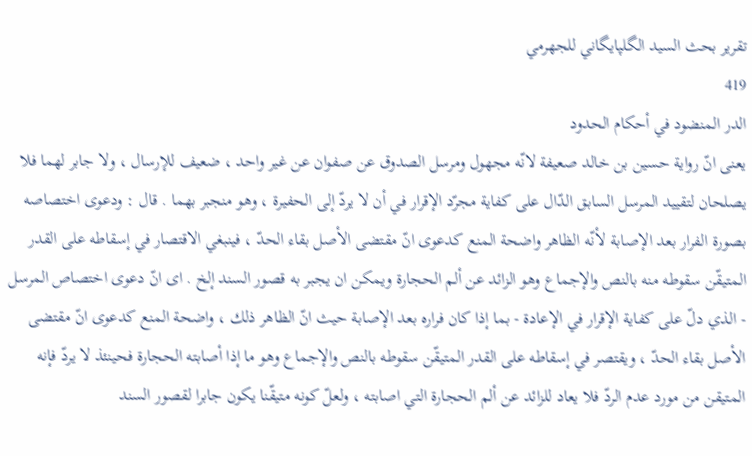تقرير بحث السيد الگلپايگاني للجهرمي
419
الدر المنضود في أحكام الحدود
يعنى انّ رواية حسين بن خالد صعيفة لانّه مجهول ومرسل الصدوق عن صفوان عن غير واحد ، ضعيف للإرسال ، ولا جابر لهما فلا يصلحان لتقييد المرسل السابق الدّال على كفاية مجرّد الإقرار في أن لا يردّ إلى الحفيرة ، وهو منجبر بهما . قال : ودعوى اختصاصه بصورة الفرار بعد الإصابة لأنّه الظاهر واضحة المنع كدعوى انّ مقتضى الأصل بقاء الحدّ ، فينبغي الاقتصار في إسقاطه على القدر المتيقّن سقوطه منه بالنص والإجماع وهو الزائد عن ألم الحجارة ويمكن ان يجبر به قصور السند إلخ . اى انّ دعوى اختصاص المرسل - الذي دلّ على كفاية الإقرار في الإعادة - بما إذا كان فراره بعد الإصابة حيث انّ الظاهر ذلك ، واضحة المنع كدعوى انّ مقتضى الأصل بقاء الحدّ ، ويقتصر في إسقاطه على القدر المتيقّن سقوطه بالنص والإجماع وهو ما إذا أصابته الحجارة فحينئذ لا يردّ فإنه المتيقن من مورد عدم الردّ فلا يعاد للزائد عن ألم الحجارة التي اصابته ، ولعلّ كونه متيقّنا يكون جابرا لقصور السند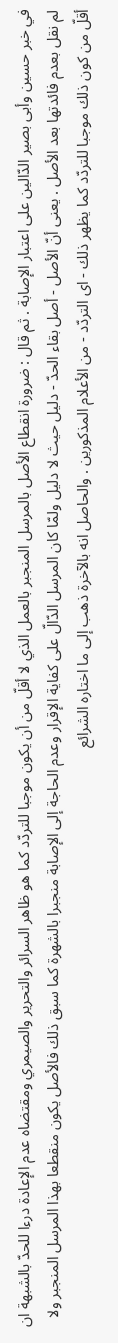في خبر حسين وأبى بصير الدّالين على اعتبار الإصابة . ثم قال : ضرورة انقطاع الأصل بالمرسل المنجبر بالعمل الذي لا أقلّ من أن يكون موجبا للتردّد كما هو ظاهر السرائر والتحرير والصيمري ومقتضاه عدم الإعادة درءا للحدّ بالشبهة ان لم نقل بعدم فائدتها بعد الأصل . يعنى أنّ الأصل - أصل بقاء الحدّ - دليل حيث لا دليل ولمّا كان المرسل الدّالّ على كفاية الإقرار وعدم الحاجة إلى الإصابة منجبرا بالشهرة كما سبق ذلك فالأصل يكون منقطعا بهذا المرسل المنجبر ولا أقلّ من كون ذلك موجبا للتردّد كما يظهر ذلك - اى التردّد - من الأعلام المذكورين . والحاصل انه بالآخرة ذهب إلى ما اختاره الشرائع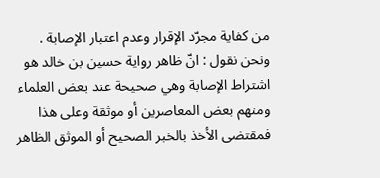من كفاية مجرّد الإقرار وعدم اعتبار الإصابة . ونحن نقول : انّ ظاهر رواية حسين بن خالد هو اشتراط الإصابة وهي صحيحة عند بعض العلماء ومنهم بعض المعاصرين أو موثقة وعلى هذا فمقتضى الأخذ بالخبر الصحيح أو الموثق الظاهر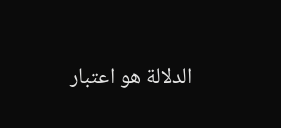الدلالة هو اعتبار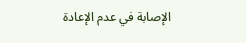الإصابة في عدم الإعادة